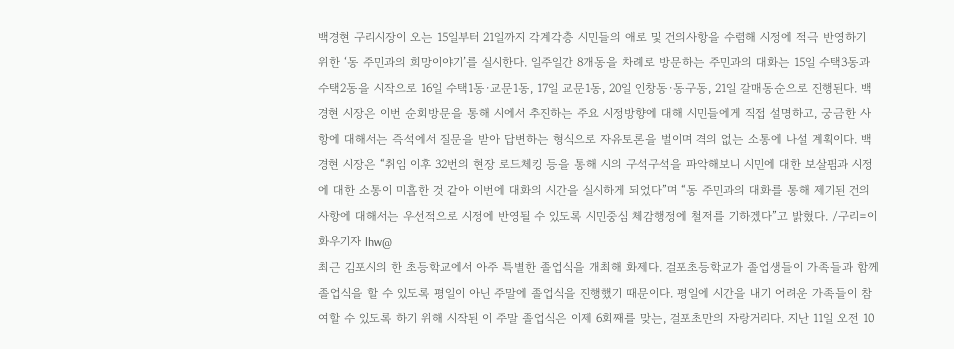백경현 구리시장이 오는 15일부터 21일까지 각계각층 시민들의 애로 및 건의사항을 수렴해 시정에 적극 반영하기 위한 ‘동 주민과의 희망이야기’를 실시한다. 일주일간 8개동을 차례로 방문하는 주민과의 대화는 15일 수택3동과 수택2동을 시작으로 16일 수택1동·교문1동, 17일 교문1동, 20일 인창동·동구동, 21일 갈매동순으로 진행된다. 백경현 시장은 이번 순회방문을 통해 시에서 추진하는 주요 시정방향에 대해 시민들에게 직접 설명하고, 궁금한 사항에 대해서는 즉석에서 질문을 받아 답변하는 형식으로 자유토론을 벌이며 격의 없는 소통에 나설 계획이다. 백경현 시장은 “취임 이후 32번의 현장 로드체킹 등을 통해 시의 구석구석을 파악해보니 시민에 대한 보살핌과 시정에 대한 소통이 미흡한 것 같아 이번에 대화의 시간을 실시하게 되었다”며 “동 주민과의 대화를 통해 제기된 건의사항에 대해서는 우선적으로 시정에 반영될 수 있도록 시민중심 체감행정에 철저를 기하겠다”고 밝혔다. /구리=이화우기자 lhw@
최근 김포시의 한 초등학교에서 아주 특별한 졸업식을 개최해 화제다. 걸포초등학교가 졸업생들이 가족들과 함께 졸업식을 할 수 있도록 평일이 아닌 주말에 졸업식을 진행했기 때문이다. 평일에 시간을 내기 어려운 가족들이 참여할 수 있도록 하기 위해 시작된 이 주말 졸업식은 이제 6회째를 맞는, 걸포초만의 자랑거리다. 지난 11일 오전 10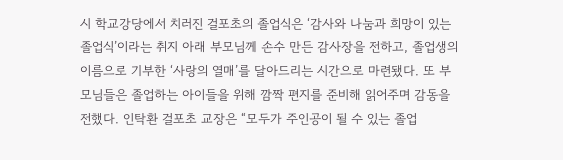시 학교강당에서 치러진 걸포초의 졸업식은 ‘감사와 나눔과 희망이 있는 졸업식’이라는 취지 아래 부모님께 손수 만든 감사장을 전하고, 졸업생의 이름으로 기부한 ‘사랑의 열매’를 달아드리는 시간으로 마련됐다. 또 부모님들은 졸업하는 아이들을 위해 깜짝 편지를 준비해 읽어주며 감동을 전했다. 인탁환 걸포초 교장은 “모두가 주인공이 될 수 있는 졸업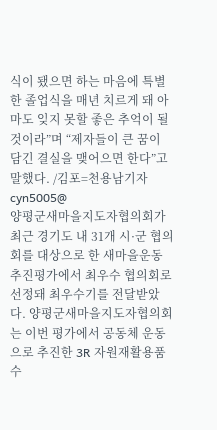식이 됐으면 하는 마음에 특별한 졸업식을 매년 치르게 돼 아마도 잊지 못할 좋은 추억이 될 것이라”며 “제자들이 큰 꿈이 담긴 결실을 맺어으면 한다”고 말했다. /김포=천용남기자 cyn5005@
양평군새마을지도자협의회가 최근 경기도 내 31개 시·군 협의회를 대상으로 한 새마을운동 추진평가에서 최우수 협의회로 선정돼 최우수기를 전달받았다. 양평군새마을지도자협의회는 이번 평가에서 공동체 운동으로 추진한 3R 자원재활용품 수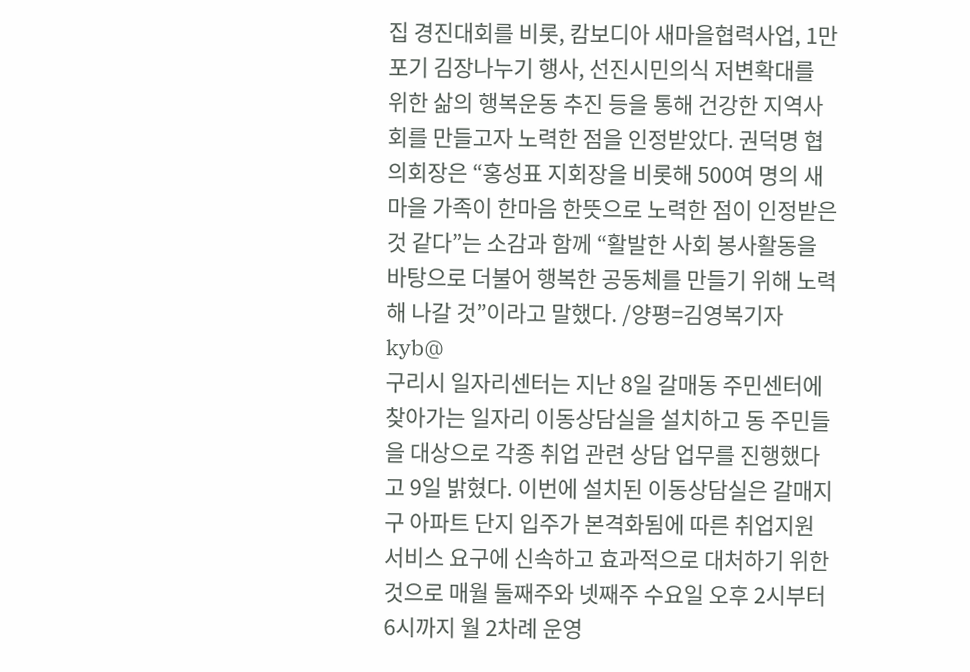집 경진대회를 비롯, 캄보디아 새마을협력사업, 1만포기 김장나누기 행사, 선진시민의식 저변확대를 위한 삶의 행복운동 추진 등을 통해 건강한 지역사회를 만들고자 노력한 점을 인정받았다. 권덕명 협의회장은 “홍성표 지회장을 비롯해 500여 명의 새마을 가족이 한마음 한뜻으로 노력한 점이 인정받은 것 같다”는 소감과 함께 “활발한 사회 봉사활동을 바탕으로 더불어 행복한 공동체를 만들기 위해 노력해 나갈 것”이라고 말했다. /양평=김영복기자 kyb@
구리시 일자리센터는 지난 8일 갈매동 주민센터에 찾아가는 일자리 이동상담실을 설치하고 동 주민들을 대상으로 각종 취업 관련 상담 업무를 진행했다고 9일 밝혔다. 이번에 설치된 이동상담실은 갈매지구 아파트 단지 입주가 본격화됨에 따른 취업지원 서비스 요구에 신속하고 효과적으로 대처하기 위한 것으로 매월 둘째주와 넷째주 수요일 오후 2시부터 6시까지 월 2차례 운영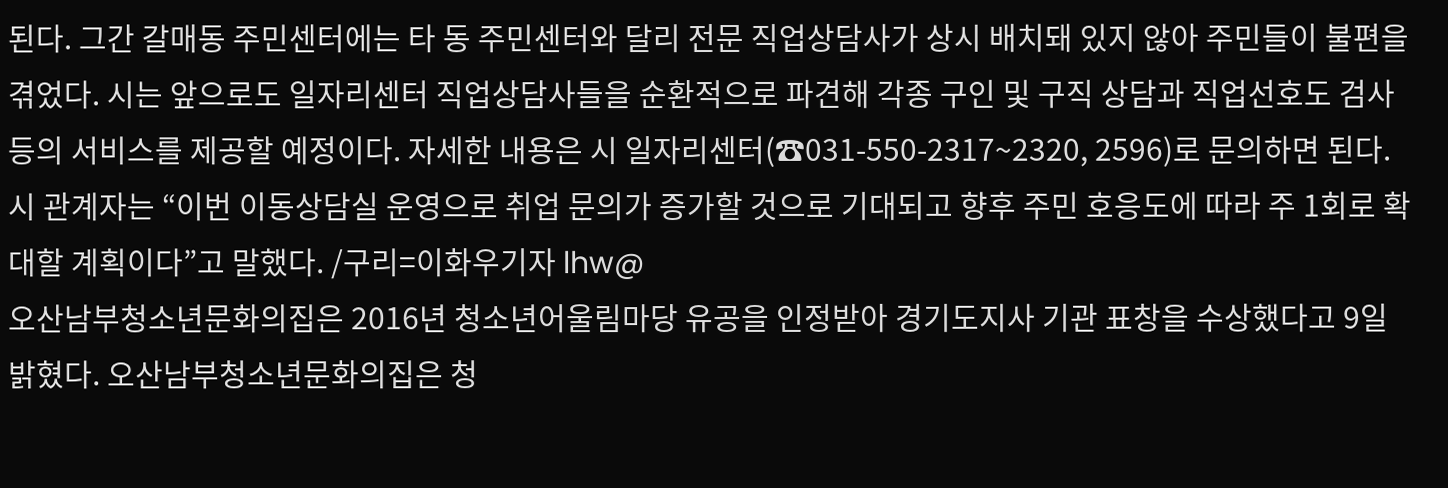된다. 그간 갈매동 주민센터에는 타 동 주민센터와 달리 전문 직업상담사가 상시 배치돼 있지 않아 주민들이 불편을 겪었다. 시는 앞으로도 일자리센터 직업상담사들을 순환적으로 파견해 각종 구인 및 구직 상담과 직업선호도 검사 등의 서비스를 제공할 예정이다. 자세한 내용은 시 일자리센터(☎031-550-2317~2320, 2596)로 문의하면 된다. 시 관계자는 “이번 이동상담실 운영으로 취업 문의가 증가할 것으로 기대되고 향후 주민 호응도에 따라 주 1회로 확대할 계획이다”고 말했다. /구리=이화우기자 lhw@
오산남부청소년문화의집은 2016년 청소년어울림마당 유공을 인정받아 경기도지사 기관 표창을 수상했다고 9일 밝혔다. 오산남부청소년문화의집은 청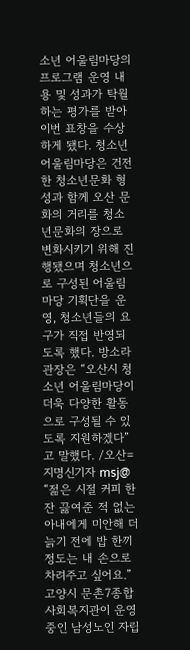소년 어울림마당의 프로그램 운영 내용 및 성과가 탁월하는 평가를 받아 이번 표창을 수상하게 됐다. 청소년 어울림마당은 건전한 청소년문화 형성과 함께 오산 문화의 거리를 청소년문화의 장으로 변화시키기 위해 진행됐으며 청소년으로 구성된 어울림마당 기획단을 운영, 청소년들의 요구가 직접 반영되도록 했다. 방소라 관장은 “오산시 청소년 어울림마당이 더욱 다양한 활동으로 구성될 수 있도록 지원하겠다”고 말했다. /오산=지명신기자 msj@
“젊은 시절 커피 한 잔 끓여준 적 없는 아내에게 미안해 더 늙기 전에 밥 한끼정도는 내 손으로 차려주고 싶어요.” 고양시 문촌7종합사회복지관이 운영중인 남성노인 자립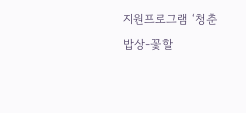지원프로그램 ‘청춘 밥상-꽃할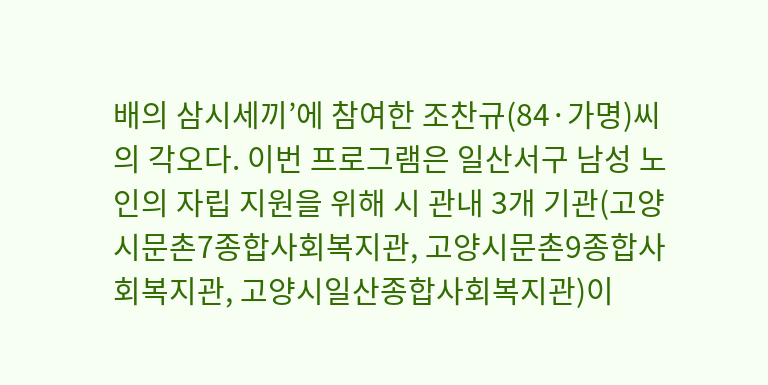배의 삼시세끼’에 참여한 조찬규(84·가명)씨의 각오다. 이번 프로그램은 일산서구 남성 노인의 자립 지원을 위해 시 관내 3개 기관(고양시문촌7종합사회복지관, 고양시문촌9종합사회복지관, 고양시일산종합사회복지관)이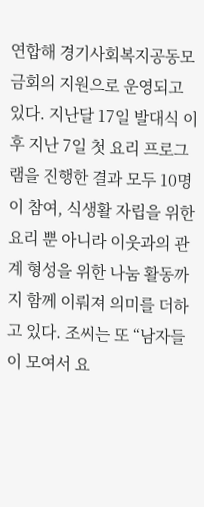연합해 경기사회복지공동모금회의 지원으로 운영되고 있다. 지난달 17일 발대식 이후 지난 7일 첫 요리 프로그램을 진행한 결과 모두 10명이 참여, 식생활 자립을 위한 요리 뿐 아니라 이웃과의 관계 형성을 위한 나눔 활동까지 함께 이뤄져 의미를 더하고 있다. 조씨는 또 “남자들이 모여서 요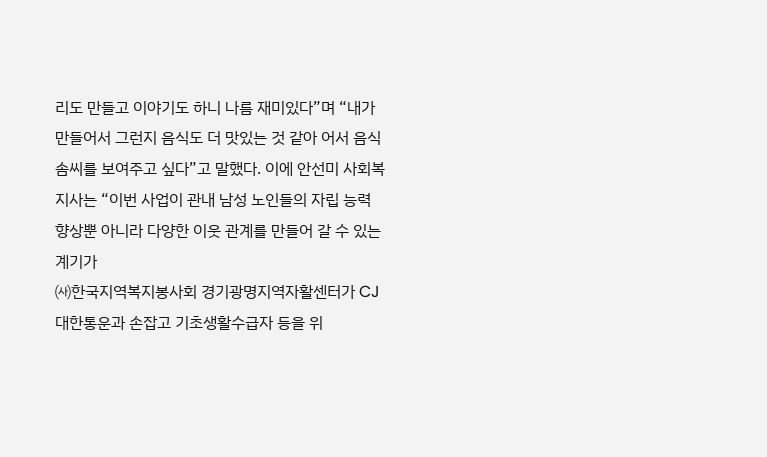리도 만들고 이야기도 하니 나름 재미있다”며 “내가 만들어서 그런지 음식도 더 맛있는 것 같아 어서 음식 솜씨를 보여주고 싶다”고 말했다. 이에 안선미 사회복지사는 “이번 사업이 관내 남성 노인들의 자립 능력 향상뿐 아니라 다양한 이웃 관계를 만들어 갈 수 있는 계기가
㈔한국지역복지봉사회 경기광명지역자활센터가 CJ대한통운과 손잡고 기초생활수급자 등을 위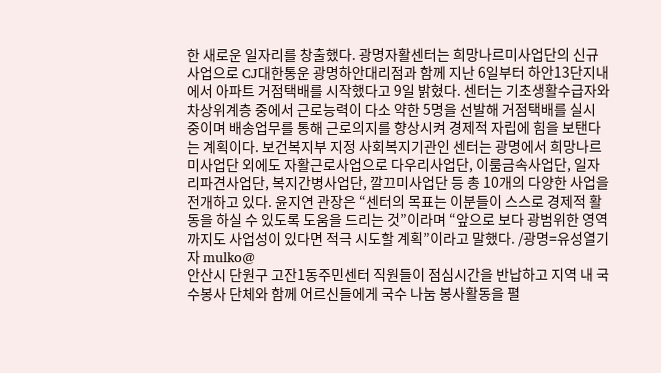한 새로운 일자리를 창출했다. 광명자활센터는 희망나르미사업단의 신규사업으로 CJ대한통운 광명하안대리점과 함께 지난 6일부터 하안13단지내에서 아파트 거점택배를 시작했다고 9일 밝혔다. 센터는 기초생활수급자와 차상위계층 중에서 근로능력이 다소 약한 5명을 선발해 거점택배를 실시 중이며 배송업무를 통해 근로의지를 향상시켜 경제적 자립에 힘을 보탠다는 계획이다. 보건복지부 지정 사회복지기관인 센터는 광명에서 희망나르미사업단 외에도 자활근로사업으로 다우리사업단, 이룸금속사업단, 일자리파견사업단, 복지간병사업단, 깔끄미사업단 등 총 10개의 다양한 사업을 전개하고 있다. 윤지연 관장은 “센터의 목표는 이분들이 스스로 경제적 활동을 하실 수 있도록 도움을 드리는 것”이라며 “앞으로 보다 광범위한 영역까지도 사업성이 있다면 적극 시도할 계획”이라고 말했다. /광명=유성열기자 mulko@
안산시 단원구 고잔1동주민센터 직원들이 점심시간을 반납하고 지역 내 국수봉사 단체와 함께 어르신들에게 국수 나눔 봉사활동을 펼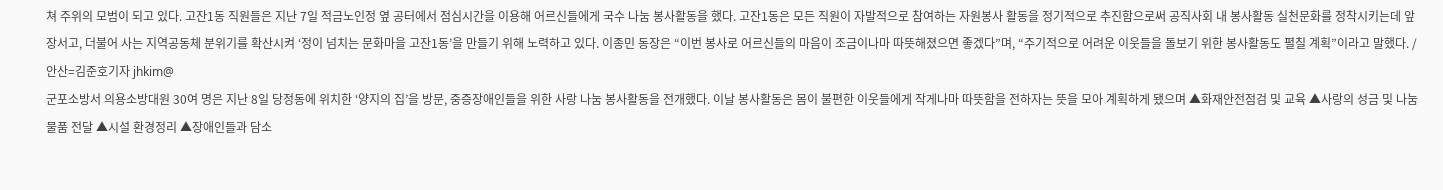쳐 주위의 모범이 되고 있다. 고잔1동 직원들은 지난 7일 적금노인정 옆 공터에서 점심시간을 이용해 어르신들에게 국수 나눔 봉사활동을 했다. 고잔1동은 모든 직원이 자발적으로 참여하는 자원봉사 활동을 정기적으로 추진함으로써 공직사회 내 봉사활동 실천문화를 정착시키는데 앞장서고, 더불어 사는 지역공동체 분위기를 확산시켜 ‘정이 넘치는 문화마을 고잔1동’을 만들기 위해 노력하고 있다. 이종민 동장은 “이번 봉사로 어르신들의 마음이 조금이나마 따뜻해졌으면 좋겠다”며, “주기적으로 어려운 이웃들을 돌보기 위한 봉사활동도 펼칠 계획”이라고 말했다. /안산=김준호기자 jhkim@
군포소방서 의용소방대원 30여 명은 지난 8일 당정동에 위치한 ‘양지의 집’을 방문, 중증장애인들을 위한 사랑 나눔 봉사활동을 전개했다. 이날 봉사활동은 몸이 불편한 이웃들에게 작게나마 따뜻함을 전하자는 뜻을 모아 계획하게 됐으며 ▲화재안전점검 및 교육 ▲사랑의 성금 및 나눔물품 전달 ▲시설 환경정리 ▲장애인들과 담소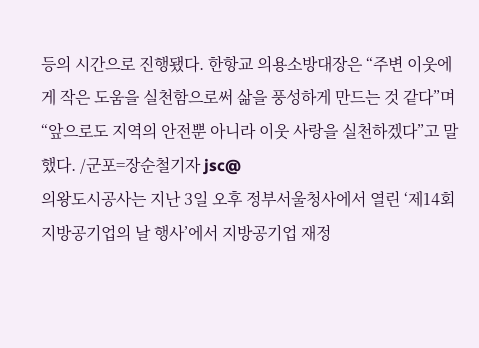등의 시간으로 진행됐다. 한항교 의용소방대장은 “주변 이웃에게 작은 도움을 실천함으로써 삶을 풍성하게 만드는 것 같다”며 “앞으로도 지역의 안전뿐 아니라 이웃 사랑을 실천하겠다”고 말했다. /군포=장순철기자 jsc@
의왕도시공사는 지난 3일 오후 정부서울청사에서 열린 ‘제14회 지방공기업의 날 행사’에서 지방공기업 재정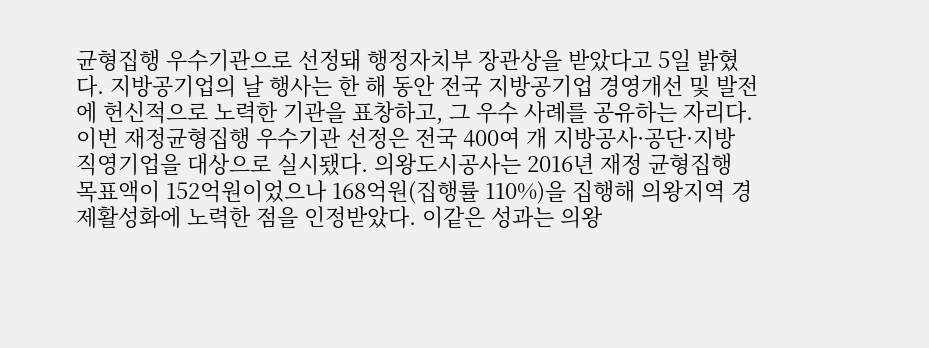균형집행 우수기관으로 선정돼 행정자치부 장관상을 받았다고 5일 밝혔다. 지방공기업의 날 행사는 한 해 동안 전국 지방공기업 경영개선 및 발전에 헌신적으로 노력한 기관을 표창하고, 그 우수 사례를 공유하는 자리다. 이번 재정균형집행 우수기관 선정은 전국 400여 개 지방공사·공단·지방 직영기업을 대상으로 실시됐다. 의왕도시공사는 2016년 재정 균형집행 목표액이 152억원이었으나 168억원(집행률 110%)을 집행해 의왕지역 경제활성화에 노력한 점을 인정받았다. 이같은 성과는 의왕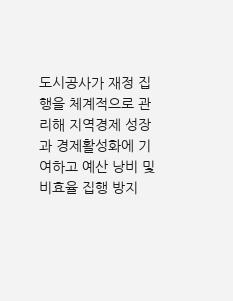도시공사가 재정 집행을 체계적으로 관리해 지역경제 성장과 경제활성화에 기여하고 예산 낭비 및 비효율 집행 방지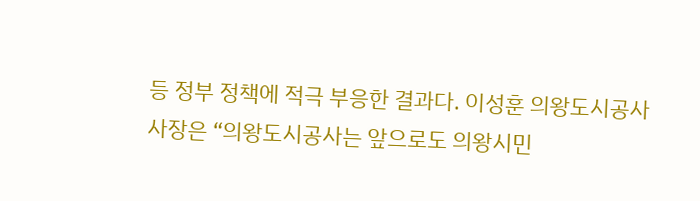등 정부 정책에 적극 부응한 결과다. 이성훈 의왕도시공사 사장은 “의왕도시공사는 앞으로도 의왕시민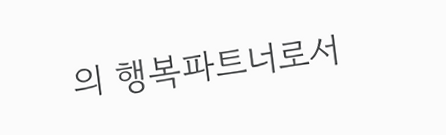의 행복파트너로서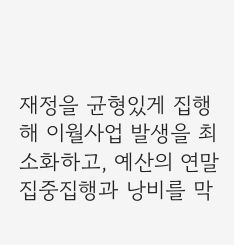재정을 균형있게 집행해 이월사업 발생을 최소화하고, 예산의 연말 집중집행과 낭비를 막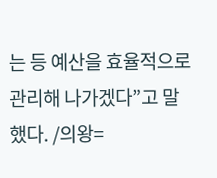는 등 예산을 효율적으로 관리해 나가겠다”고 말했다. /의왕=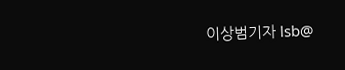이상범기자 lsb@